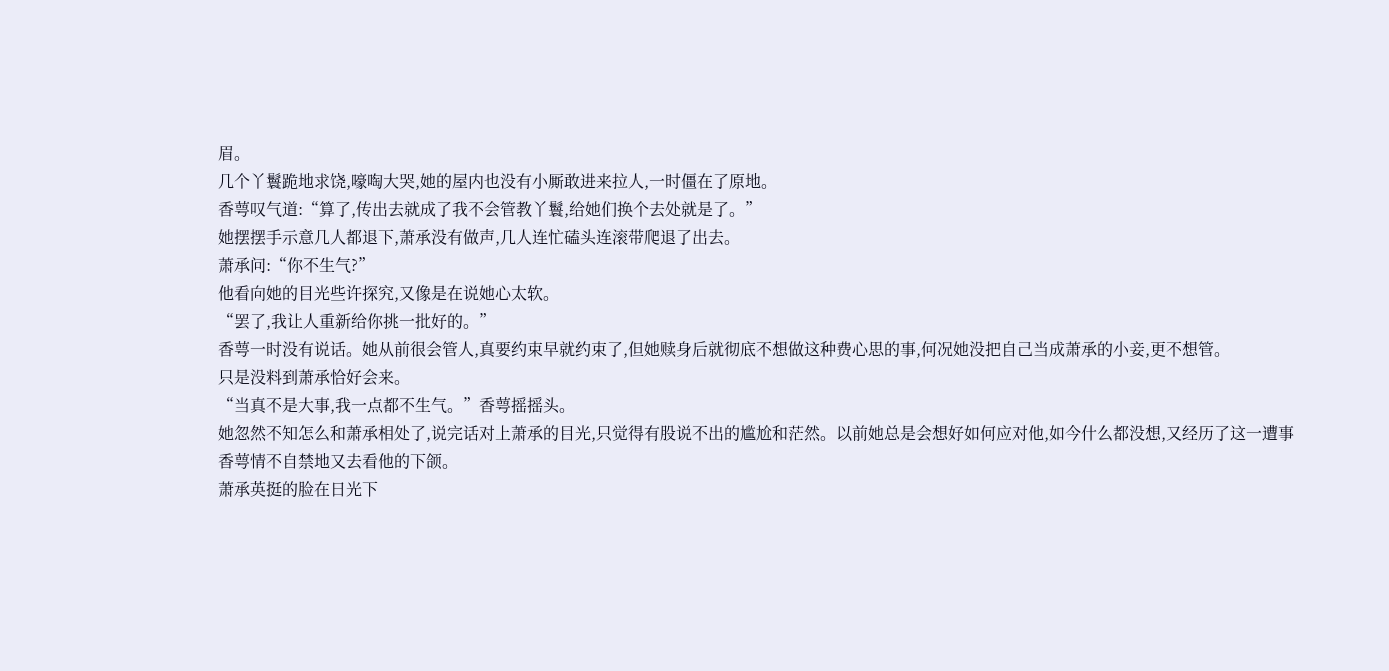眉。
几个丫鬟跪地求饶,嚎啕大哭,她的屋内也没有小厮敢进来拉人,一时僵在了原地。
香萼叹气道:“算了,传出去就成了我不会管教丫鬟,给她们换个去处就是了。”
她摆摆手示意几人都退下,萧承没有做声,几人连忙磕头连滚带爬退了出去。
萧承问:“你不生气?”
他看向她的目光些许探究,又像是在说她心太软。
“罢了,我让人重新给你挑一批好的。”
香萼一时没有说话。她从前很会管人,真要约束早就约束了,但她赎身后就彻底不想做这种费心思的事,何况她没把自己当成萧承的小妾,更不想管。
只是没料到萧承恰好会来。
“当真不是大事,我一点都不生气。”香萼摇摇头。
她忽然不知怎么和萧承相处了,说完话对上萧承的目光,只觉得有股说不出的尴尬和茫然。以前她总是会想好如何应对他,如今什么都没想,又经历了这一遭事
香萼情不自禁地又去看他的下颌。
萧承英挺的脸在日光下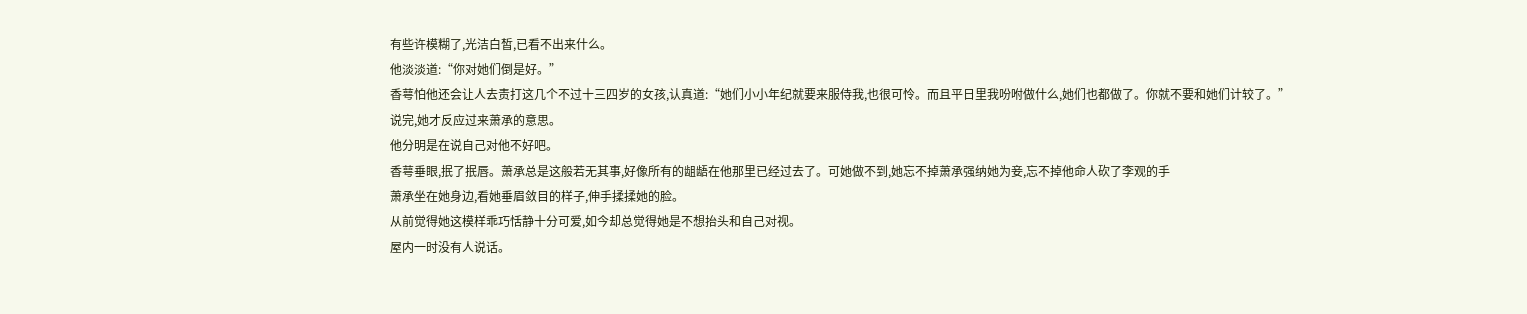有些许模糊了,光洁白皙,已看不出来什么。
他淡淡道:“你对她们倒是好。”
香萼怕他还会让人去责打这几个不过十三四岁的女孩,认真道:“她们小小年纪就要来服侍我,也很可怜。而且平日里我吩咐做什么,她们也都做了。你就不要和她们计较了。”
说完,她才反应过来萧承的意思。
他分明是在说自己对他不好吧。
香萼垂眼,抿了抿唇。萧承总是这般若无其事,好像所有的龃龉在他那里已经过去了。可她做不到,她忘不掉萧承强纳她为妾,忘不掉他命人砍了李观的手
萧承坐在她身边,看她垂眉敛目的样子,伸手揉揉她的脸。
从前觉得她这模样乖巧恬静十分可爱,如今却总觉得她是不想抬头和自己对视。
屋内一时没有人说话。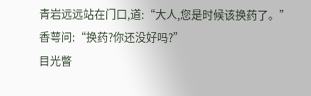青岩远远站在门口,道:“大人,您是时候该换药了。”
香萼问:“换药?你还没好吗?”
目光瞥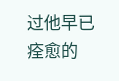过他早已痊愈的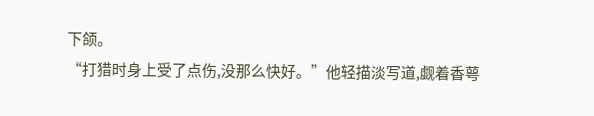下颌。
“打猎时身上受了点伤,没那么快好。”他轻描淡写道,觑着香萼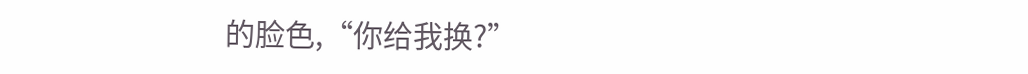的脸色,“你给我换?”